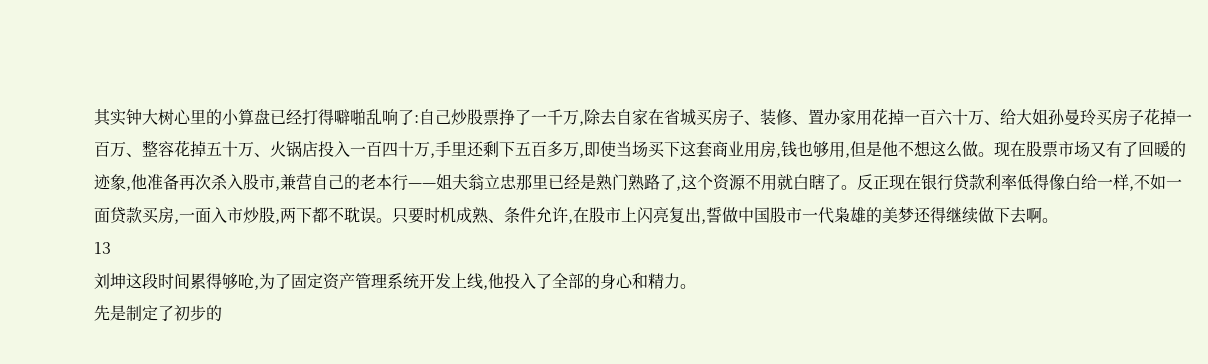其实钟大树心里的小算盘已经打得噼啪乱响了:自己炒股票挣了一千万,除去自家在省城买房子、装修、置办家用花掉一百六十万、给大姐孙曼玲买房子花掉一百万、整容花掉五十万、火锅店投入一百四十万,手里还剩下五百多万,即使当场买下这套商业用房,钱也够用,但是他不想这么做。现在股票市场又有了回暖的迹象,他准备再次杀入股市,兼营自己的老本行——姐夫翁立忠那里已经是熟门熟路了,这个资源不用就白瞎了。反正现在银行贷款利率低得像白给一样,不如一面贷款买房,一面入市炒股,两下都不耽误。只要时机成熟、条件允许,在股市上闪亮复出,誓做中国股市一代枭雄的美梦还得继续做下去啊。
13
刘坤这段时间累得够呛,为了固定资产管理系统开发上线,他投入了全部的身心和精力。
先是制定了初步的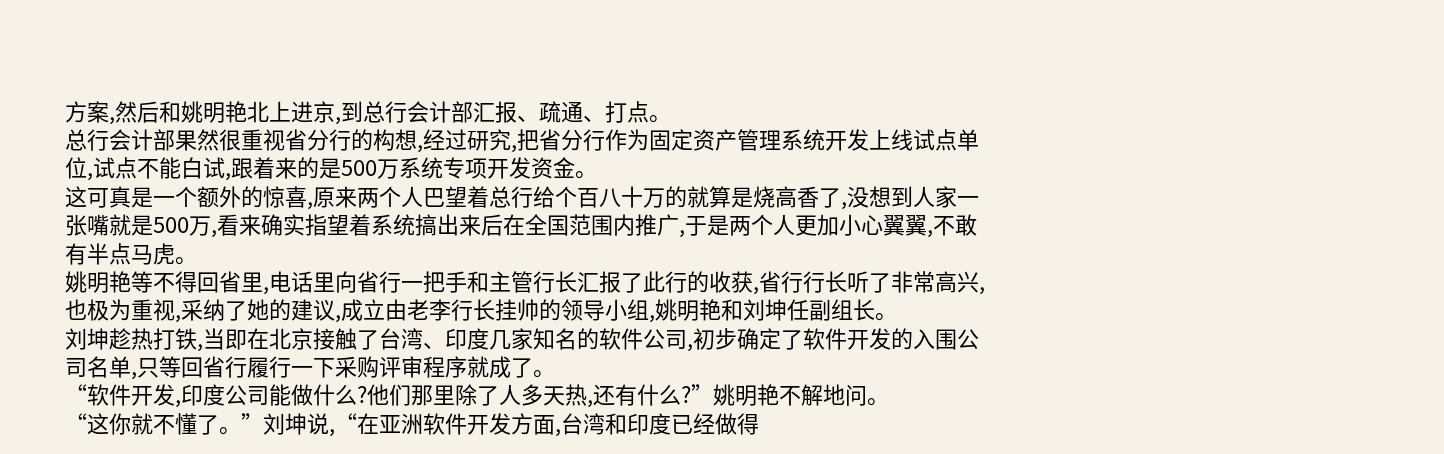方案,然后和姚明艳北上进京,到总行会计部汇报、疏通、打点。
总行会计部果然很重视省分行的构想,经过研究,把省分行作为固定资产管理系统开发上线试点单位,试点不能白试,跟着来的是500万系统专项开发资金。
这可真是一个额外的惊喜,原来两个人巴望着总行给个百八十万的就算是烧高香了,没想到人家一张嘴就是500万,看来确实指望着系统搞出来后在全国范围内推广,于是两个人更加小心翼翼,不敢有半点马虎。
姚明艳等不得回省里,电话里向省行一把手和主管行长汇报了此行的收获,省行行长听了非常高兴,也极为重视,采纳了她的建议,成立由老李行长挂帅的领导小组,姚明艳和刘坤任副组长。
刘坤趁热打铁,当即在北京接触了台湾、印度几家知名的软件公司,初步确定了软件开发的入围公司名单,只等回省行履行一下采购评审程序就成了。
“软件开发,印度公司能做什么?他们那里除了人多天热,还有什么?”姚明艳不解地问。
“这你就不懂了。”刘坤说,“在亚洲软件开发方面,台湾和印度已经做得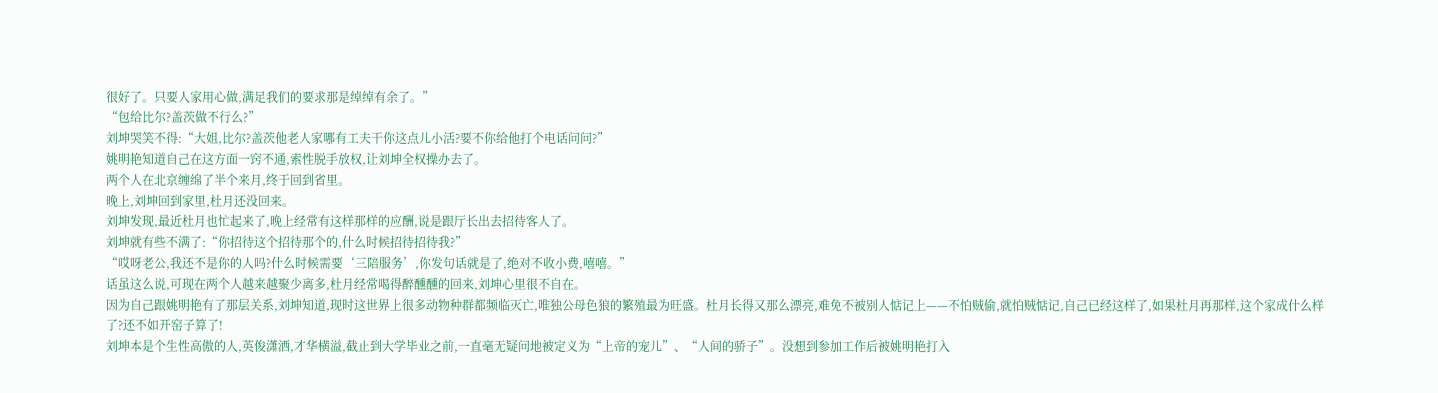很好了。只要人家用心做,满足我们的要求那是绰绰有余了。”
“包给比尔?盖茨做不行么?”
刘坤哭笑不得:“大姐,比尔?盖茨他老人家哪有工夫干你这点儿小活?要不你给他打个电话问问?”
姚明艳知道自己在这方面一窍不通,索性脱手放权,让刘坤全权操办去了。
两个人在北京缠绵了半个来月,终于回到省里。
晚上,刘坤回到家里,杜月还没回来。
刘坤发现,最近杜月也忙起来了,晚上经常有这样那样的应酬,说是跟厅长出去招待客人了。
刘坤就有些不满了:“你招待这个招待那个的,什么时候招待招待我?”
“哎呀老公,我还不是你的人吗?什么时候需要‘三陪服务’,你发句话就是了,绝对不收小费,嘻嘻。”
话虽这么说,可现在两个人越来越聚少离多,杜月经常喝得醉醺醺的回来,刘坤心里很不自在。
因为自己跟姚明艳有了那层关系,刘坤知道,现时这世界上很多动物种群都频临灭亡,唯独公母色狼的繁殖最为旺盛。杜月长得又那么漂亮,难免不被别人惦记上——不怕贼偷,就怕贼惦记,自己已经这样了,如果杜月再那样,这个家成什么样了?还不如开窑子算了!
刘坤本是个生性高傲的人,英俊潇洒,才华横溢,截止到大学毕业之前,一直毫无疑问地被定义为“上帝的宠儿”、“人间的骄子”。没想到参加工作后被姚明艳打入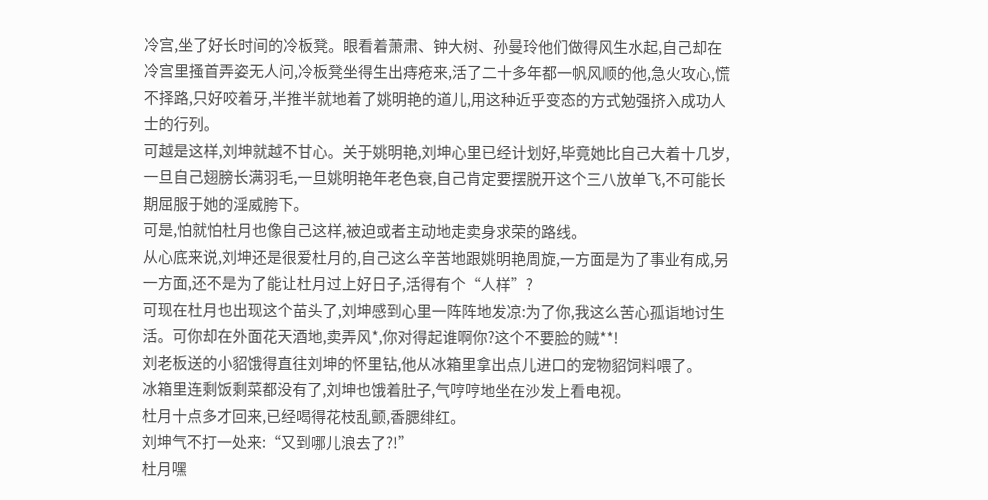冷宫,坐了好长时间的冷板凳。眼看着萧肃、钟大树、孙曼玲他们做得风生水起,自己却在冷宫里搔首弄姿无人问,冷板凳坐得生出痔疮来,活了二十多年都一帆风顺的他,急火攻心,慌不择路,只好咬着牙,半推半就地着了姚明艳的道儿,用这种近乎变态的方式勉强挤入成功人士的行列。
可越是这样,刘坤就越不甘心。关于姚明艳,刘坤心里已经计划好,毕竟她比自己大着十几岁,一旦自己翅膀长满羽毛,一旦姚明艳年老色衰,自己肯定要摆脱开这个三八放单飞,不可能长期屈服于她的淫威胯下。
可是,怕就怕杜月也像自己这样,被迫或者主动地走卖身求荣的路线。
从心底来说,刘坤还是很爱杜月的,自己这么辛苦地跟姚明艳周旋,一方面是为了事业有成,另一方面,还不是为了能让杜月过上好日子,活得有个“人样”?
可现在杜月也出现这个苗头了,刘坤感到心里一阵阵地发凉:为了你,我这么苦心孤诣地讨生活。可你却在外面花天酒地,卖弄风*,你对得起谁啊你?这个不要脸的贼**!
刘老板送的小貂饿得直往刘坤的怀里钻,他从冰箱里拿出点儿进口的宠物貂饲料喂了。
冰箱里连剩饭剩菜都没有了,刘坤也饿着肚子,气哼哼地坐在沙发上看电视。
杜月十点多才回来,已经喝得花枝乱颤,香腮绯红。
刘坤气不打一处来:“又到哪儿浪去了?!”
杜月嘿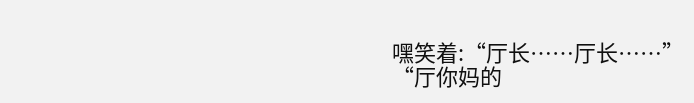嘿笑着:“厅长……厅长……”
“厅你妈的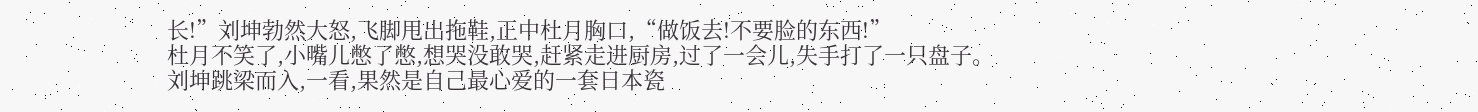长!”刘坤勃然大怒,飞脚甩出拖鞋,正中杜月胸口,“做饭去!不要脸的东西!”
杜月不笑了,小嘴儿憋了憋,想哭没敢哭,赶紧走进厨房,过了一会儿,失手打了一只盘子。
刘坤跳梁而入,一看,果然是自己最心爱的一套日本瓷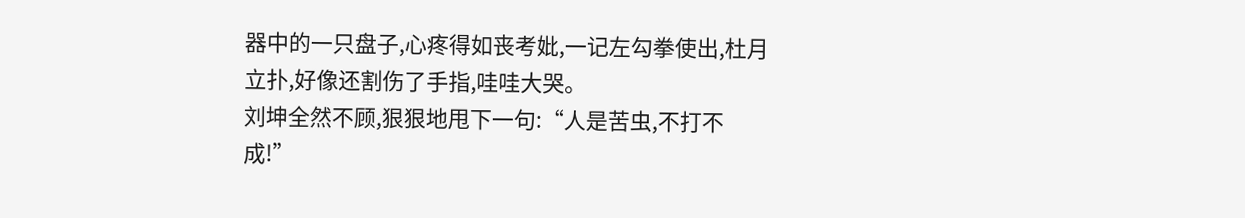器中的一只盘子,心疼得如丧考妣,一记左勾拳使出,杜月立扑,好像还割伤了手指,哇哇大哭。
刘坤全然不顾,狠狠地甩下一句:“人是苦虫,不打不成!”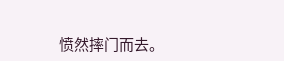愤然摔门而去。